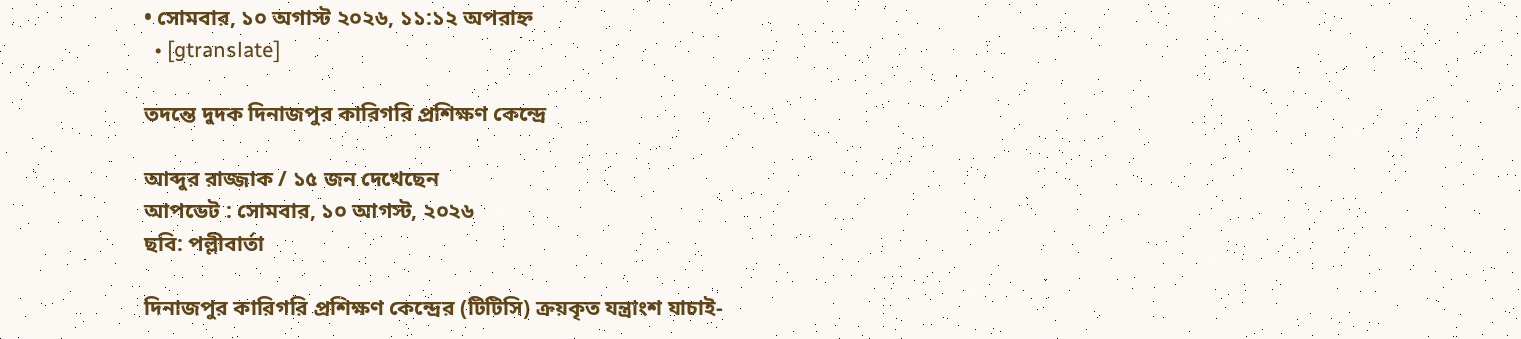• সোমবার, ১০ অগাস্ট ২০২৬, ১১:১২ অপরাহ্ন
  • [gtranslate]

তদন্তে দুদক দিনাজপুর কারিগরি প্রশিক্ষণ কেন্দ্রে

আব্দুর রাজ্জাক / ১৫ জন দেখেছেন
আপডেট : সোমবার, ১০ আগস্ট, ২০২৬
ছবি: পল্লীবার্তা

দিনাজপুর কারিগরি প্রশিক্ষণ কেন্দ্রের (টিটিসি) ক্রয়কৃত যন্ত্রাংশ যাচাই-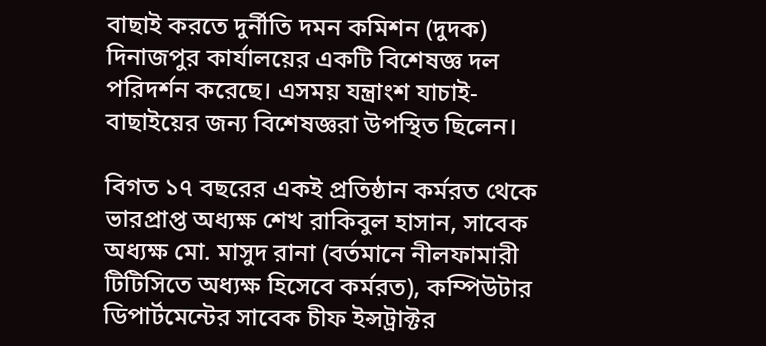বাছাই করতে দুর্নীতি দমন কমিশন (দুদক) দিনাজপুর কার্যালয়ের একটি বিশেষজ্ঞ দল পরিদর্শন করেছে। এসময় যন্ত্রাংশ যাচাই-বাছাইয়ের জন্য বিশেষজ্ঞরা উপস্থিত ছিলেন।

বিগত ১৭ বছরের একই প্রতিষ্ঠান কর্মরত থেকে ভারপ্রাপ্ত অধ্যক্ষ শেখ রাকিবুল হাসান, সাবেক অধ্যক্ষ মো. মাসুদ রানা (বর্তমানে নীলফামারী টিটিসিতে অধ্যক্ষ হিসেবে কর্মরত), কম্পিউটার ডিপার্টমেন্টের সাবেক চীফ ইন্সট্রাক্টর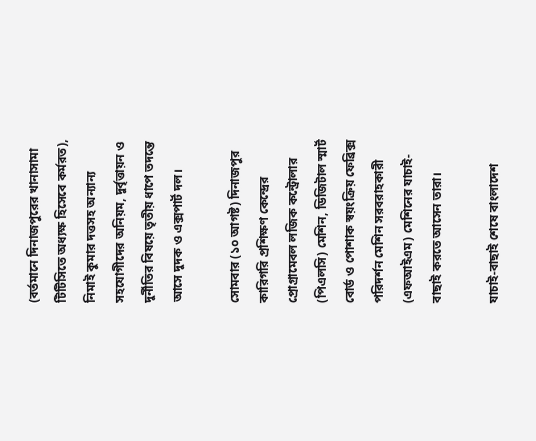(বর্তমানে দিনাজপুরের খানাসামা টিটিসিতে অধ্যক্ষ হিসেবে কর্মরত), নিমাই কুমার দত্তসহ অন্যান্য সহযোগীদের অনিয়ম, দুর্বৃত্তায়ন ও দুর্নীতির বিষয়ে তৃতীয় ধাপে তদন্তে আসে দুদক ও এক্সপার্ট দল।

সোমবার (১০ আগষ্ট) দিনাজপুর কারিগরি প্রশিক্ষণ কেন্দ্রের প্রোগ্রামেবল লজিক কন্ট্রোলার (পিএলসি) মেশিন, ডিজিটাল স্মার্ট বোর্ড ও পোশাক স্বয়ংক্রিয় ফেব্রিক্স পরিদর্শন মেশিন সরবরাহকারী (এফআইএম) মেশিনের যাচাই-বাছাই করতে আসেন তারা।

যাচাই-বাছাই শেষে বাংলাদেশ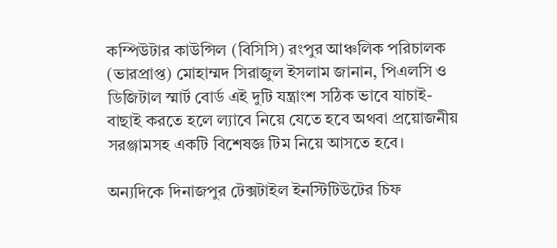কম্পিউটার কাউন্সিল (বিসিসি) রংপুর আঞ্চলিক পরিচালক (ভারপ্রাপ্ত) মোহাম্মদ সিরাজুল ইসলাম জানান, পিএলসি ও ডিজিটাল স্মার্ট বোর্ড এই দুটি যন্ত্রাংশ সঠিক ভাবে যাচাই-বাছাই করতে হলে ল্যাবে নিয়ে যেতে হবে অথবা প্রয়োজনীয় সরঞ্জামসহ একটি বিশেষজ্ঞ টিম নিয়ে আসতে হবে।

অন্যদিকে দিনাজপুর টেক্সটাইল ইনস্টিটিউটের চিফ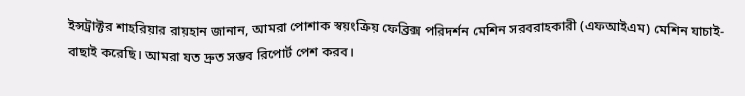ইন্সট্রাক্টর শাহরিয়ার রায়হান জানান, আমরা পোশাক স্বয়ংক্রিয় ফেব্রিক্স পরিদর্শন মেশিন সরবরাহকারী (এফআইএম) মেশিন যাচাই-বাছাই করেছি। আমরা যত দ্রুত সম্ভব রিপোর্ট পেশ করব।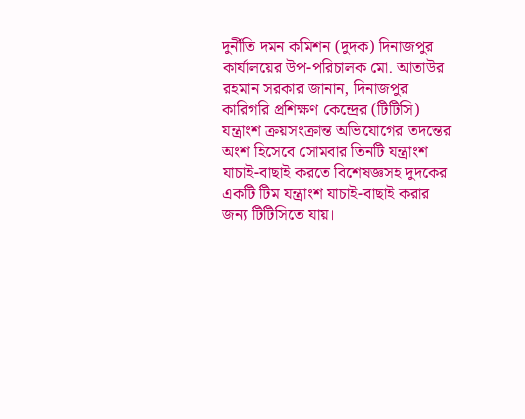দুর্নীতি দমন কমিশন (দুদক) দিনাজপুর কার্যালয়ের উপ-পরিচালক মো. আতাউর রহমান সরকার জানান, দিনাজপুর কারিগরি প্রশিক্ষণ কেন্দ্রের (টিটিসি) যন্ত্রাংশ ক্রয়সংক্রান্ত অভিযোগের তদন্তের অংশ হিসেবে সোমবার তিনটি যন্ত্রাংশ যাচাই-বাছাই করতে বিশেষজ্ঞসহ দুদকের একটি টিম যন্ত্রাংশ যাচাই-বাছাই করার জন্য টিটিসিতে যায়।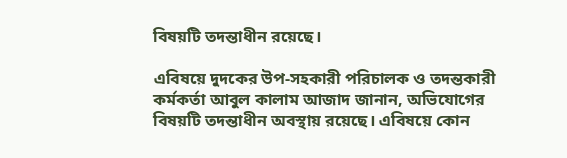বিষয়টি তদন্তাধীন রয়েছে।

এবিষয়ে দুদকের উপ-সহকারী পরিচালক ও তদন্তকারী কর্মকর্তা আবুল কালাম আজাদ জানান, অভিযোগের বিষয়টি তদন্তাধীন অবস্থায় রয়েছে। এবিষয়ে কোন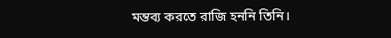মন্তব্য করতে রাজি হননি তিনি।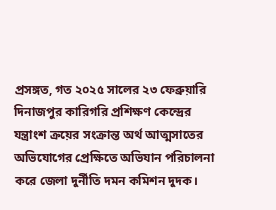প্রসঙ্গত, গত ২০২৫ সালের ২৩ ফেব্রুয়ারি দিনাজপুর কারিগরি প্রশিক্ষণ কেন্দ্রের যন্ত্রাংশ ক্রয়ের সংক্রান্ত অর্থ আত্মসাতের অভিযোগের প্রেক্ষিতে অভিযান পরিচালনা করে জেলা দুর্নীতি দমন কমিশন দুদক।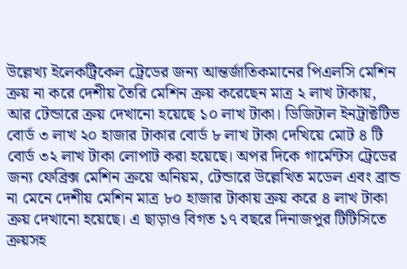উল্লেখ্য ইলেকট্রিকেল ট্রেডের জন্য আন্তর্জাতিকমানের পিএলসি মেশিন ক্রয় না করে দেশীয় তৈরি মেশিন ক্রয় করেছেন মাত্র ২ লাখ টাকায়, আর টেন্ডারে ক্রয় দেখানো হয়েছে ১০ লাখ টাকা। ডিজিটাল ইনট্রাক্টটিভ বোর্ড ৩ লাখ ২০ হাজার টাকার বোর্ড ৮ লাখ টাকা দেখিয়ে মোট ৪ টি বোর্ড ৩২ লাখ টাকা লোপাট করা হয়েছে। অপর দিকে গার্মেন্টস ট্রেডের জন্য ফেব্রিক্স মেশিন ক্রয়ে অনিয়ম, টেন্ডারে উল্লেখিত মডেল এবং ব্রান্ড না মেনে দেশীয় মেশিন মাত্র ৮০ হাজার টাকায় ক্রয় করে ৪ লাখ টাকা ক্রয় দেখানো হয়েছে। এ ছাড়াও বিগত ১৭ বছরে দিনাজপুর টিটিসিতে ক্রয়সহ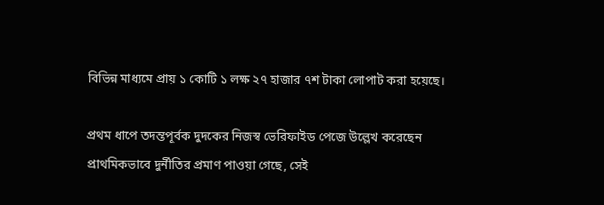বিভিন্ন মাধ্যমে প্রায় ১ কোটি ১ লক্ষ ২৭ হাজার ৭শ টাকা লোপাট করা হয়েছে।

প্রথম ধাপে তদন্তপূর্বক দুদকের নিজস্ব ভেরিফাইড পেজে উল্লেখ করেছেন প্রাথমিকভাবে দুর্নীতির প্রমাণ পাওয়া গেছে, সেই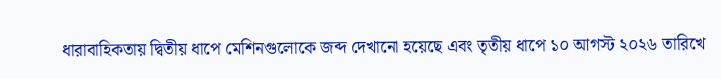ধারাবাহিকতায় দ্বিতীয় ধাপে মেশিনগুলোকে জব্দ দেখানো হয়েছে এবং তৃতীয় ধাপে ১০ আগস্ট ২০২৬ তারিখে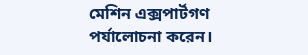মেশিন এক্সপার্টগণ পর্যালোচনা করেন।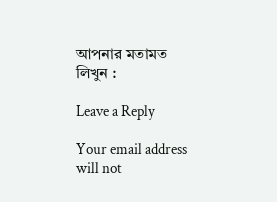আপনার মতামত লিখুন :

Leave a Reply

Your email address will not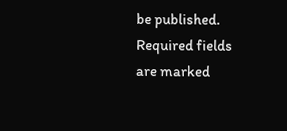be published. Required fields are marked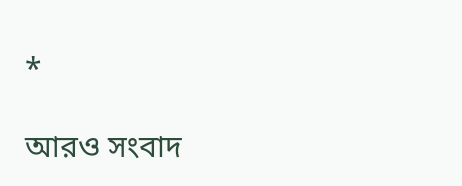*

আরও সংবাদ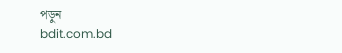পড়ুন
bdit.com.bd